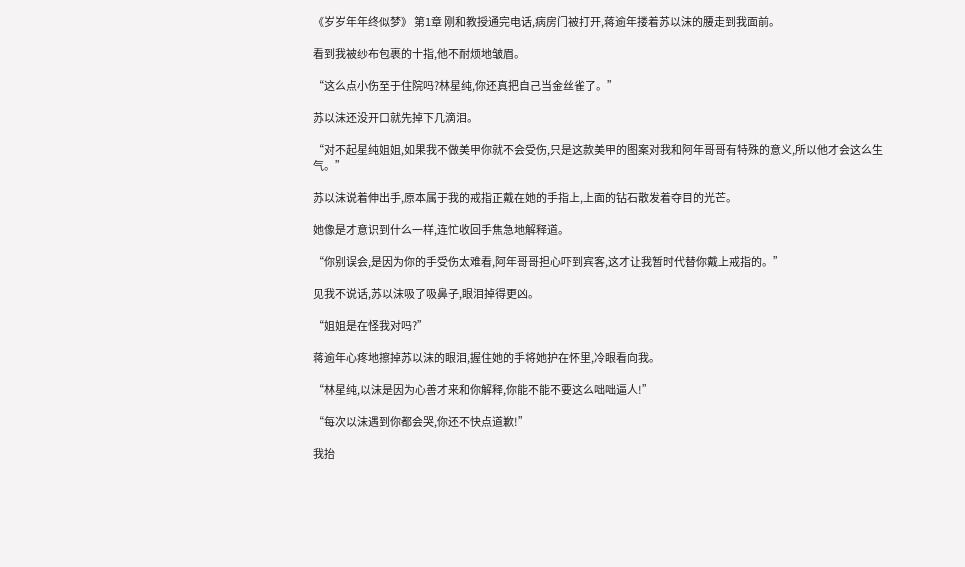《岁岁年年终似梦》 第1章 刚和教授通完电话,病房门被打开,蒋逾年搂着苏以沫的腰走到我面前。

看到我被纱布包裹的十指,他不耐烦地皱眉。

“这么点小伤至于住院吗?林星纯,你还真把自己当金丝雀了。”

苏以沫还没开口就先掉下几滴泪。

“对不起星纯姐姐,如果我不做美甲你就不会受伤,只是这款美甲的图案对我和阿年哥哥有特殊的意义,所以他才会这么生气。”

苏以沫说着伸出手,原本属于我的戒指正戴在她的手指上,上面的钻石散发着夺目的光芒。

她像是才意识到什么一样,连忙收回手焦急地解释道。

“你别误会,是因为你的手受伤太难看,阿年哥哥担心吓到宾客,这才让我暂时代替你戴上戒指的。”

见我不说话,苏以沫吸了吸鼻子,眼泪掉得更凶。

“姐姐是在怪我对吗?”

蒋逾年心疼地擦掉苏以沫的眼泪,握住她的手将她护在怀里,冷眼看向我。

“林星纯,以沫是因为心善才来和你解释,你能不能不要这么咄咄逼人!”

“每次以沫遇到你都会哭,你还不快点道歉!”

我抬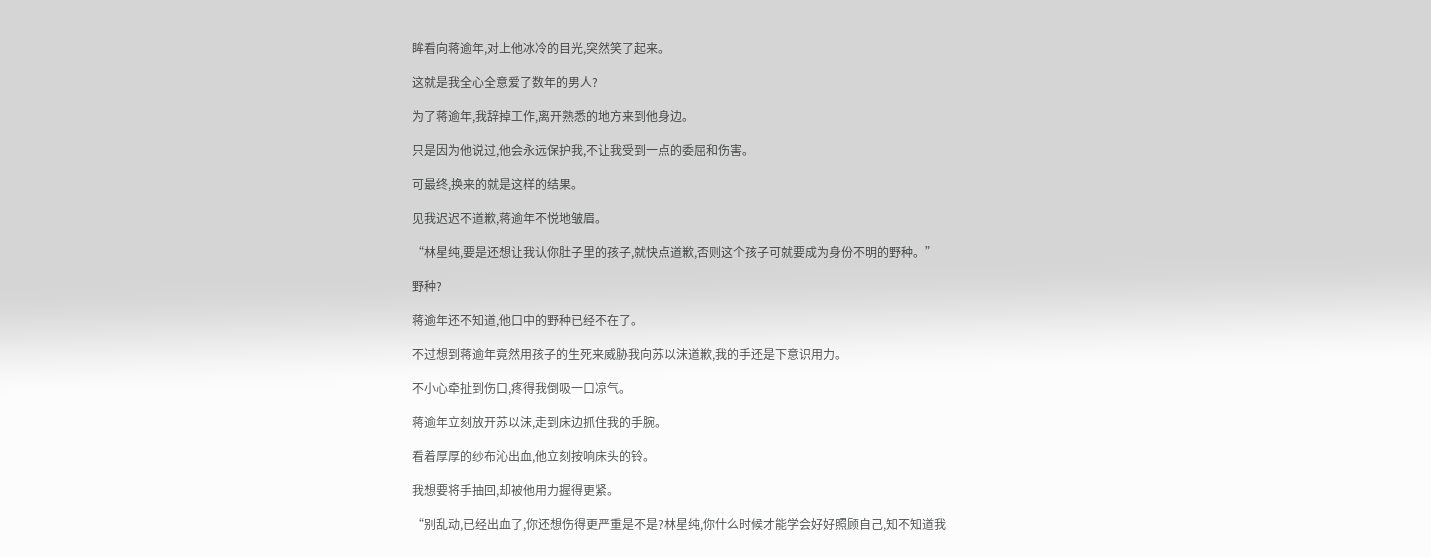眸看向蒋逾年,对上他冰冷的目光,突然笑了起来。

这就是我全心全意爱了数年的男人?

为了蒋逾年,我辞掉工作,离开熟悉的地方来到他身边。

只是因为他说过,他会永远保护我,不让我受到一点的委屈和伤害。

可最终,换来的就是这样的结果。

见我迟迟不道歉,蒋逾年不悦地皱眉。

“林星纯,要是还想让我认你肚子里的孩子,就快点道歉,否则这个孩子可就要成为身份不明的野种。”

野种?

蒋逾年还不知道,他口中的野种已经不在了。

不过想到蒋逾年竟然用孩子的生死来威胁我向苏以沫道歉,我的手还是下意识用力。

不小心牵扯到伤口,疼得我倒吸一口凉气。

蒋逾年立刻放开苏以沫,走到床边抓住我的手腕。

看着厚厚的纱布沁出血,他立刻按响床头的铃。

我想要将手抽回,却被他用力握得更紧。

“别乱动,已经出血了,你还想伤得更严重是不是?林星纯,你什么时候才能学会好好照顾自己,知不知道我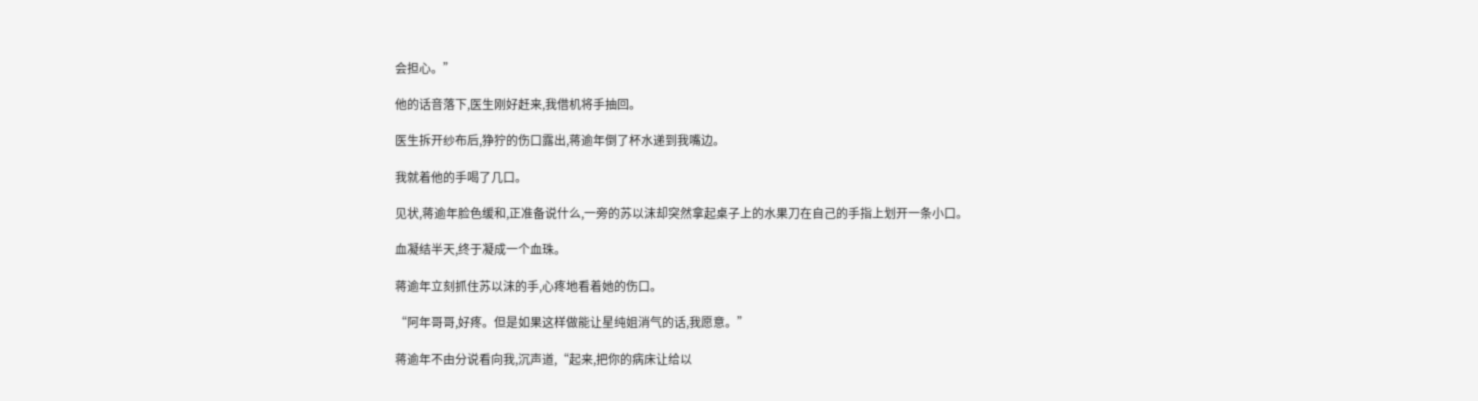会担心。”

他的话音落下,医生刚好赶来,我借机将手抽回。

医生拆开纱布后,狰狞的伤口露出,蒋逾年倒了杯水递到我嘴边。

我就着他的手喝了几口。

见状,蒋逾年脸色缓和,正准备说什么,一旁的苏以沫却突然拿起桌子上的水果刀在自己的手指上划开一条小口。

血凝结半天,终于凝成一个血珠。

蒋逾年立刻抓住苏以沫的手,心疼地看着她的伤口。

“阿年哥哥,好疼。但是如果这样做能让星纯姐消气的话,我愿意。”

蒋逾年不由分说看向我,沉声道,“起来,把你的病床让给以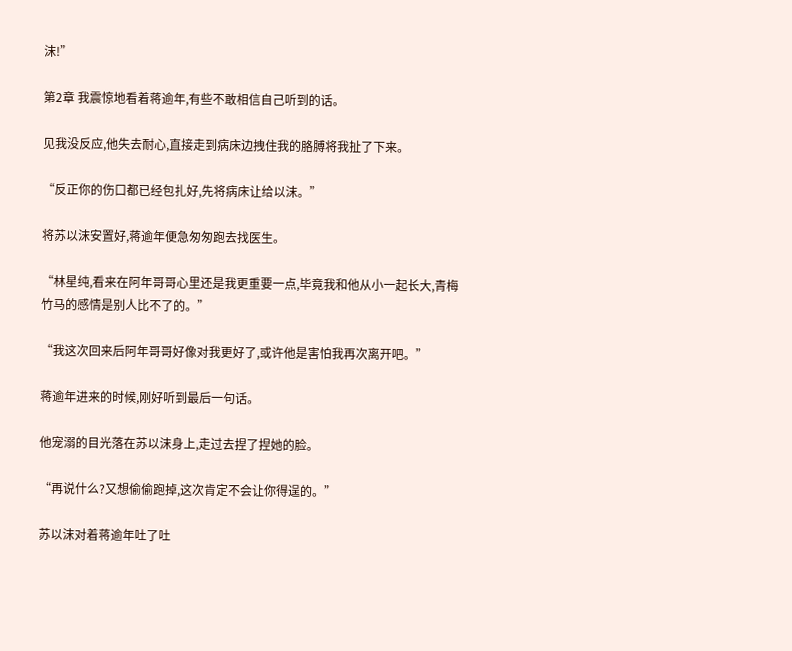沫!”

第2章 我震惊地看着蒋逾年,有些不敢相信自己听到的话。

见我没反应,他失去耐心,直接走到病床边拽住我的胳膊将我扯了下来。

“反正你的伤口都已经包扎好,先将病床让给以沫。”

将苏以沫安置好,蒋逾年便急匆匆跑去找医生。

“林星纯,看来在阿年哥哥心里还是我更重要一点,毕竟我和他从小一起长大,青梅竹马的感情是别人比不了的。”

“我这次回来后阿年哥哥好像对我更好了,或许他是害怕我再次离开吧。”

蒋逾年进来的时候,刚好听到最后一句话。

他宠溺的目光落在苏以沫身上,走过去捏了捏她的脸。

“再说什么?又想偷偷跑掉,这次肯定不会让你得逞的。”

苏以沫对着蒋逾年吐了吐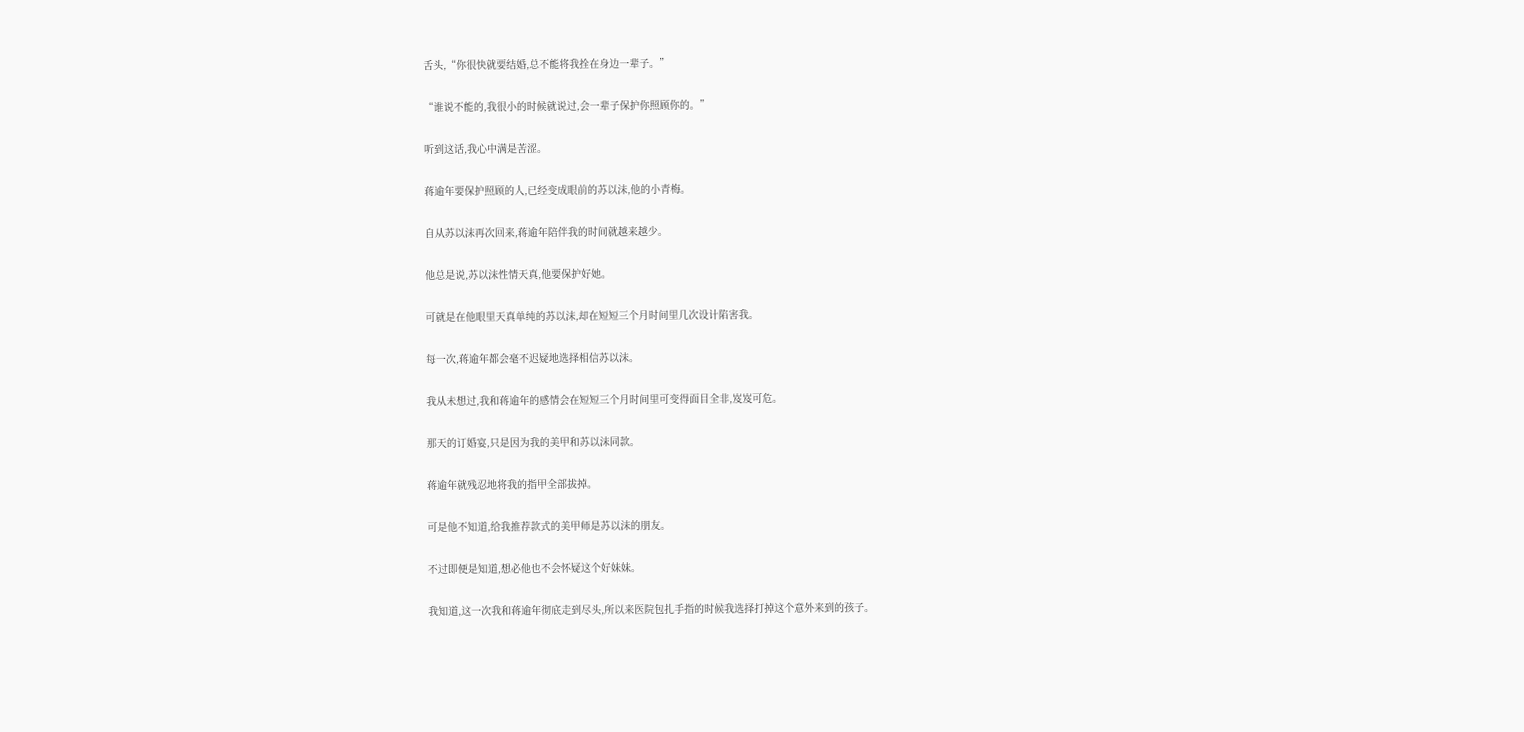舌头,“你很快就要结婚,总不能将我拴在身边一辈子。”

“谁说不能的,我很小的时候就说过,会一辈子保护你照顾你的。”

听到这话,我心中满是苦涩。

蒋逾年要保护照顾的人,已经变成眼前的苏以沫,他的小青梅。

自从苏以沫再次回来,蒋逾年陪伴我的时间就越来越少。

他总是说,苏以沫性情天真,他要保护好她。

可就是在他眼里天真单纯的苏以沫,却在短短三个月时间里几次设计陷害我。

每一次,蒋逾年都会毫不迟疑地选择相信苏以沫。

我从未想过,我和蒋逾年的感情会在短短三个月时间里可变得面目全非,岌岌可危。

那天的订婚宴,只是因为我的美甲和苏以沫同款。

蒋逾年就残忍地将我的指甲全部拔掉。

可是他不知道,给我推荐款式的美甲师是苏以沫的朋友。

不过即便是知道,想必他也不会怀疑这个好妹妹。

我知道,这一次我和蒋逾年彻底走到尽头,所以来医院包扎手指的时候我选择打掉这个意外来到的孩子。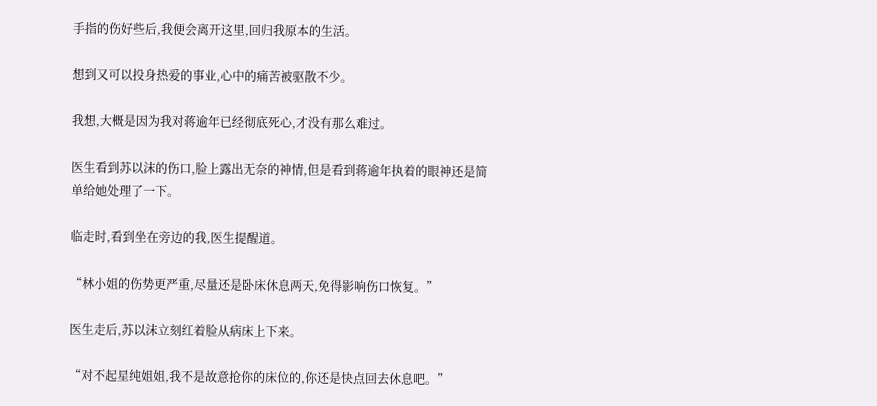手指的伤好些后,我便会离开这里,回归我原本的生活。

想到又可以投身热爱的事业,心中的痛苦被驱散不少。

我想,大概是因为我对蒋逾年已经彻底死心,才没有那么难过。

医生看到苏以沫的伤口,脸上露出无奈的神情,但是看到蒋逾年执着的眼神还是简单给她处理了一下。

临走时,看到坐在旁边的我,医生提醒道。

“林小姐的伤势更严重,尽量还是卧床休息两天,免得影响伤口恢复。”

医生走后,苏以沫立刻红着脸从病床上下来。

“对不起星纯姐姐,我不是故意抢你的床位的,你还是快点回去休息吧。”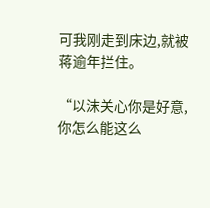可我刚走到床边,就被蒋逾年拦住。

“以沫关心你是好意,你怎么能这么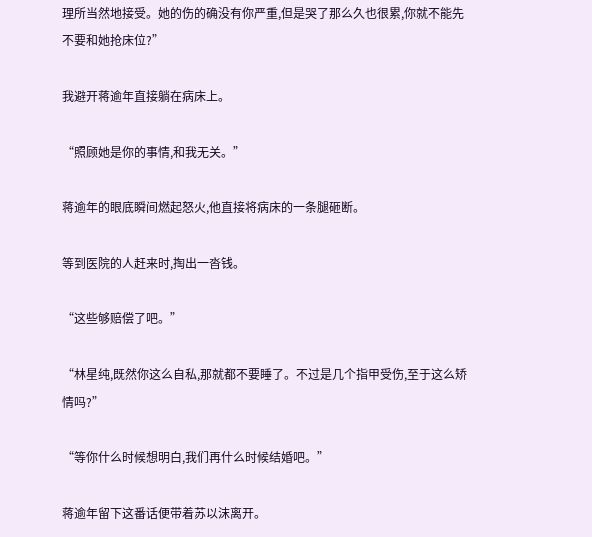理所当然地接受。她的伤的确没有你严重,但是哭了那么久也很累,你就不能先不要和她抢床位?”

我避开蒋逾年直接躺在病床上。

“照顾她是你的事情,和我无关。”

蒋逾年的眼底瞬间燃起怒火,他直接将病床的一条腿砸断。

等到医院的人赶来时,掏出一沓钱。

“这些够赔偿了吧。”

“林星纯,既然你这么自私,那就都不要睡了。不过是几个指甲受伤,至于这么矫情吗?”

“等你什么时候想明白,我们再什么时候结婚吧。”

蒋逾年留下这番话便带着苏以沫离开。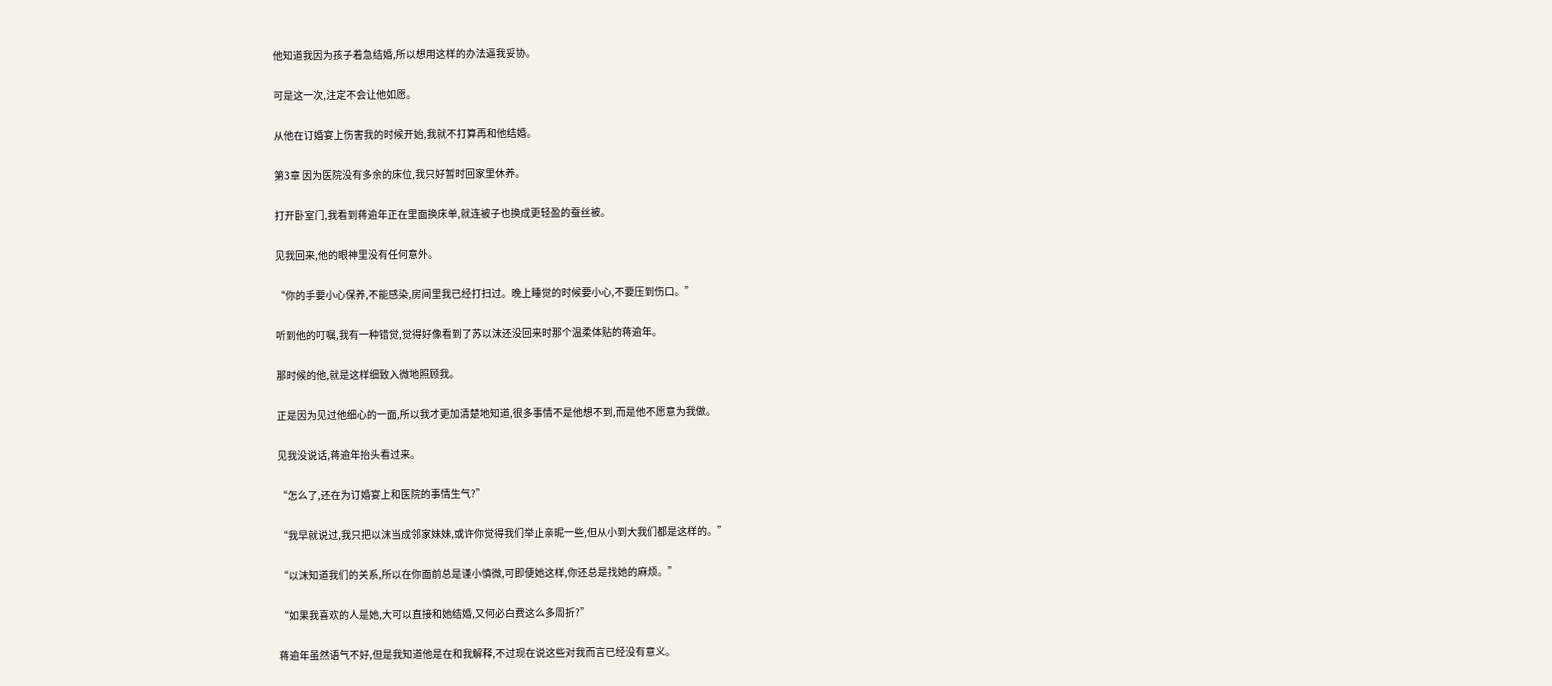他知道我因为孩子着急结婚,所以想用这样的办法逼我妥协。

可是这一次,注定不会让他如愿。

从他在订婚宴上伤害我的时候开始,我就不打算再和他结婚。

第3章 因为医院没有多余的床位,我只好暂时回家里休养。

打开卧室门,我看到蒋逾年正在里面换床单,就连被子也换成更轻盈的蚕丝被。

见我回来,他的眼神里没有任何意外。

“你的手要小心保养,不能感染,房间里我已经打扫过。晚上睡觉的时候要小心,不要压到伤口。”

听到他的叮嘱,我有一种错觉,觉得好像看到了苏以沫还没回来时那个温柔体贴的蒋逾年。

那时候的他,就是这样细致入微地照顾我。

正是因为见过他细心的一面,所以我才更加清楚地知道,很多事情不是他想不到,而是他不愿意为我做。

见我没说话,蒋逾年抬头看过来。

“怎么了,还在为订婚宴上和医院的事情生气?”

“我早就说过,我只把以沫当成邻家妹妹,或许你觉得我们举止亲昵一些,但从小到大我们都是这样的。”

“以沫知道我们的关系,所以在你面前总是谨小慎微,可即便她这样,你还总是找她的麻烦。”

“如果我喜欢的人是她,大可以直接和她结婚,又何必白费这么多周折?”

蒋逾年虽然语气不好,但是我知道他是在和我解释,不过现在说这些对我而言已经没有意义。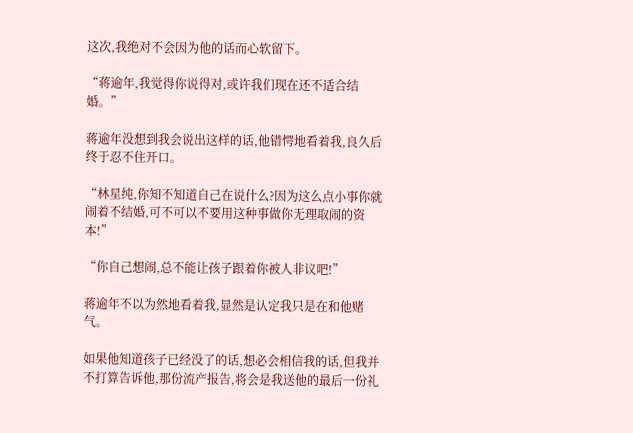这次,我绝对不会因为他的话而心软留下。

“蒋逾年,我觉得你说得对,或许我们现在还不适合结婚。”

蒋逾年没想到我会说出这样的话,他错愕地看着我,良久后终于忍不住开口。

“林星纯,你知不知道自己在说什么?因为这么点小事你就闹着不结婚,可不可以不要用这种事做你无理取闹的资本!”

“你自己想闹,总不能让孩子跟着你被人非议吧!”

蒋逾年不以为然地看着我,显然是认定我只是在和他赌气。

如果他知道孩子已经没了的话,想必会相信我的话,但我并不打算告诉他,那份流产报告,将会是我送他的最后一份礼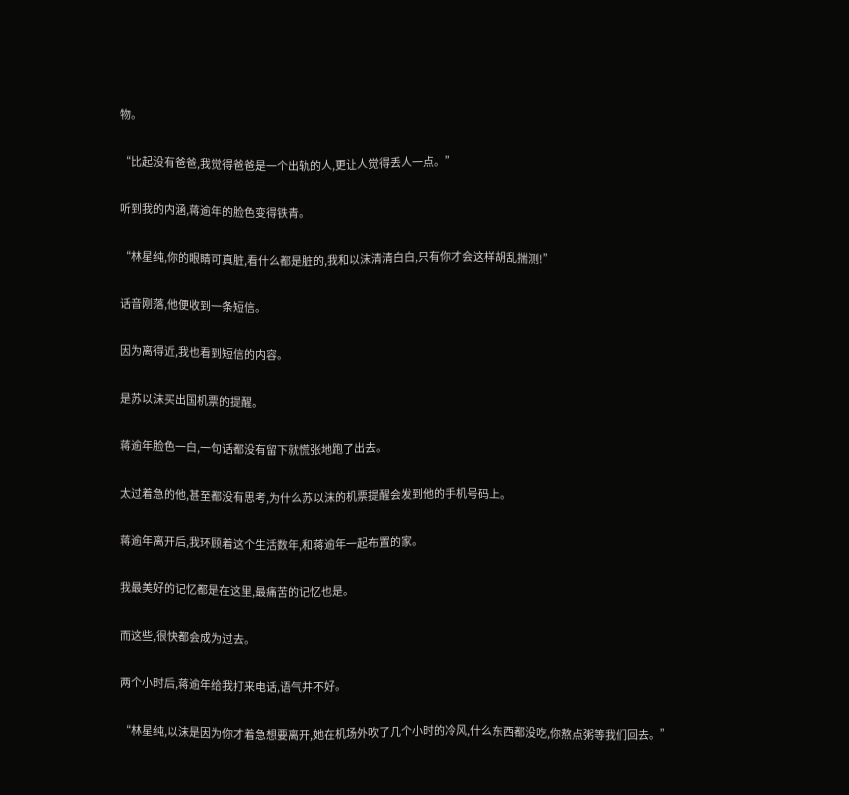物。

“比起没有爸爸,我觉得爸爸是一个出轨的人,更让人觉得丢人一点。”

听到我的内涵,蒋逾年的脸色变得铁青。

“林星纯,你的眼睛可真脏,看什么都是脏的,我和以沫清清白白,只有你才会这样胡乱揣测!”

话音刚落,他便收到一条短信。

因为离得近,我也看到短信的内容。

是苏以沫买出国机票的提醒。

蒋逾年脸色一白,一句话都没有留下就慌张地跑了出去。

太过着急的他,甚至都没有思考,为什么苏以沫的机票提醒会发到他的手机号码上。

蒋逾年离开后,我环顾着这个生活数年,和蒋逾年一起布置的家。

我最美好的记忆都是在这里,最痛苦的记忆也是。

而这些,很快都会成为过去。

两个小时后,蒋逾年给我打来电话,语气并不好。

“林星纯,以沫是因为你才着急想要离开,她在机场外吹了几个小时的冷风,什么东西都没吃,你熬点粥等我们回去。”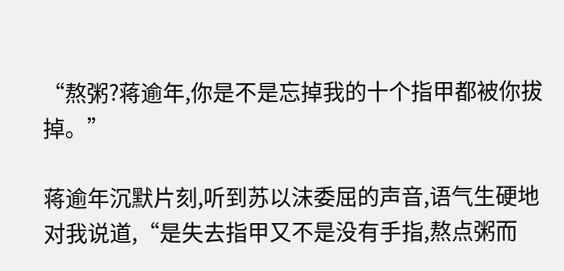“熬粥?蒋逾年,你是不是忘掉我的十个指甲都被你拔掉。”

蒋逾年沉默片刻,听到苏以沫委屈的声音,语气生硬地对我说道,“是失去指甲又不是没有手指,熬点粥而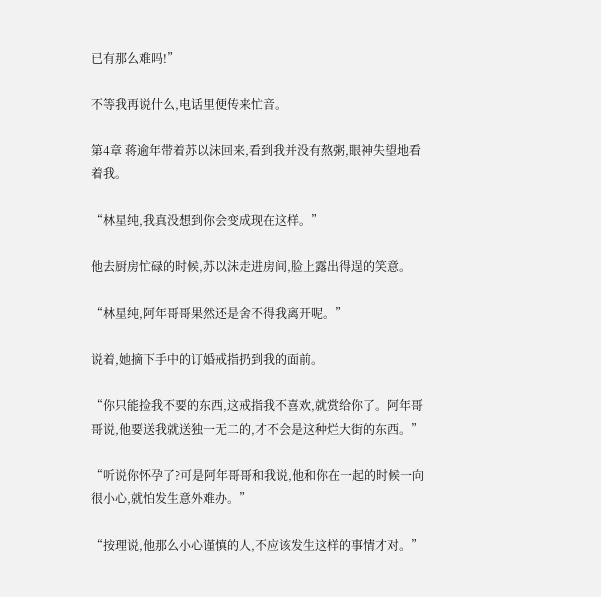已有那么难吗!”

不等我再说什么,电话里便传来忙音。

第4章 蒋逾年带着苏以沫回来,看到我并没有熬粥,眼神失望地看着我。

“林星纯,我真没想到你会变成现在这样。”

他去厨房忙碌的时候,苏以沫走进房间,脸上露出得逞的笑意。

“林星纯,阿年哥哥果然还是舍不得我离开呢。”

说着,她摘下手中的订婚戒指扔到我的面前。

“你只能捡我不要的东西,这戒指我不喜欢,就赏给你了。阿年哥哥说,他要送我就送独一无二的,才不会是这种烂大街的东西。”

“听说你怀孕了?可是阿年哥哥和我说,他和你在一起的时候一向很小心,就怕发生意外难办。”

“按理说,他那么小心谨慎的人,不应该发生这样的事情才对。”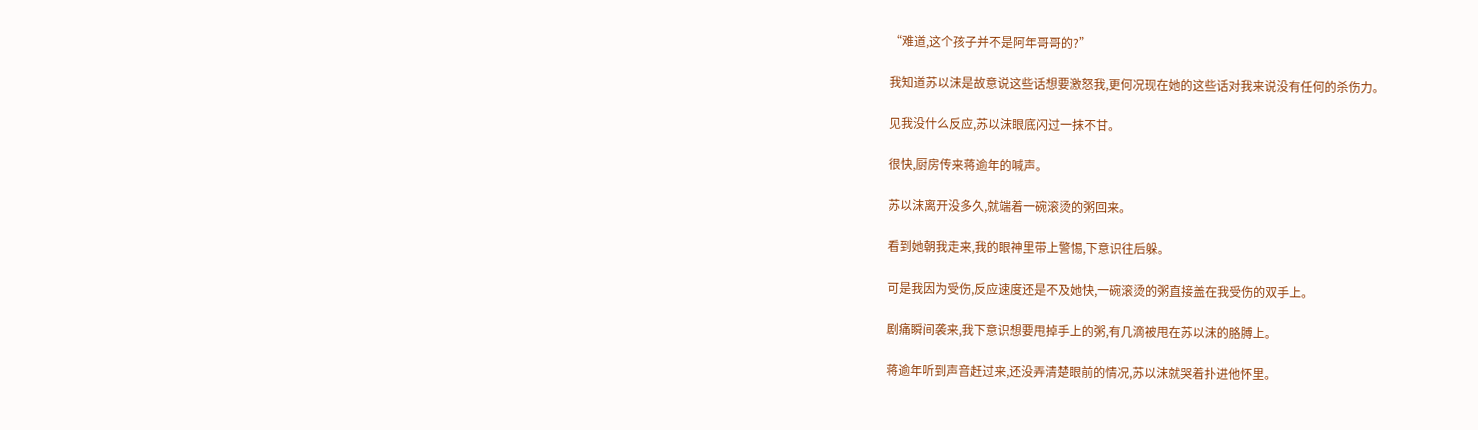“难道,这个孩子并不是阿年哥哥的?”

我知道苏以沫是故意说这些话想要激怒我,更何况现在她的这些话对我来说没有任何的杀伤力。

见我没什么反应,苏以沫眼底闪过一抹不甘。

很快,厨房传来蒋逾年的喊声。

苏以沫离开没多久,就端着一碗滚烫的粥回来。

看到她朝我走来,我的眼神里带上警惕,下意识往后躲。

可是我因为受伤,反应速度还是不及她快,一碗滚烫的粥直接盖在我受伤的双手上。

剧痛瞬间袭来,我下意识想要甩掉手上的粥,有几滴被甩在苏以沫的胳膊上。

蒋逾年听到声音赶过来,还没弄清楚眼前的情况,苏以沫就哭着扑进他怀里。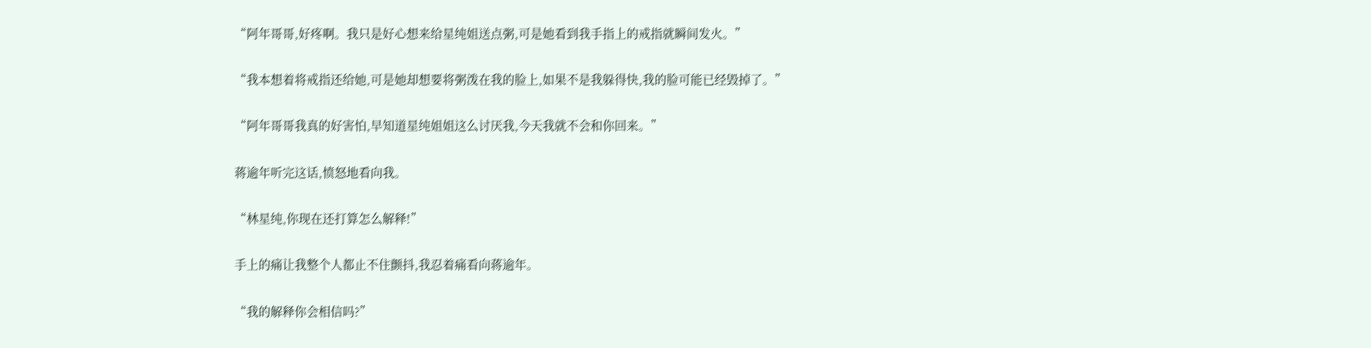“阿年哥哥,好疼啊。我只是好心想来给星纯姐送点粥,可是她看到我手指上的戒指就瞬间发火。”

“我本想着将戒指还给她,可是她却想要将粥泼在我的脸上,如果不是我躲得快,我的脸可能已经毁掉了。”

“阿年哥哥我真的好害怕,早知道星纯姐姐这么讨厌我,今天我就不会和你回来。”

蒋逾年听完这话,愤怒地看向我。

“林星纯,你现在还打算怎么解释!”

手上的痛让我整个人都止不住颤抖,我忍着痛看向蒋逾年。

“我的解释你会相信吗?”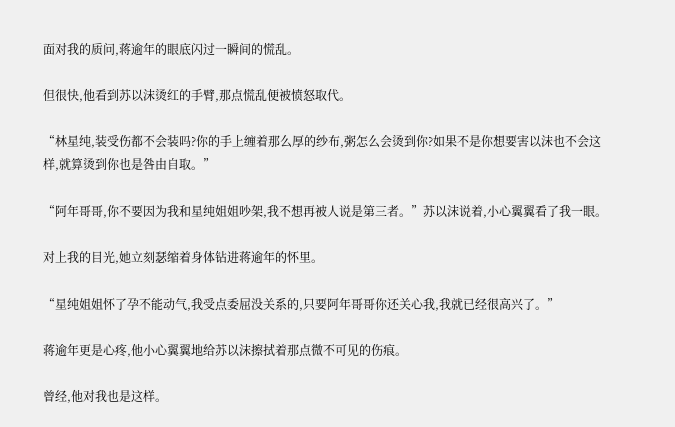面对我的质问,蒋逾年的眼底闪过一瞬间的慌乱。

但很快,他看到苏以沫烫红的手臂,那点慌乱便被愤怒取代。

“林星纯,装受伤都不会装吗?你的手上缠着那么厚的纱布,粥怎么会烫到你?如果不是你想要害以沫也不会这样,就算烫到你也是咎由自取。”

“阿年哥哥,你不要因为我和星纯姐姐吵架,我不想再被人说是第三者。”苏以沫说着,小心翼翼看了我一眼。

对上我的目光,她立刻瑟缩着身体钻进蒋逾年的怀里。

“星纯姐姐怀了孕不能动气,我受点委屈没关系的,只要阿年哥哥你还关心我,我就已经很高兴了。”

蒋逾年更是心疼,他小心翼翼地给苏以沫擦拭着那点微不可见的伤痕。

曾经,他对我也是这样。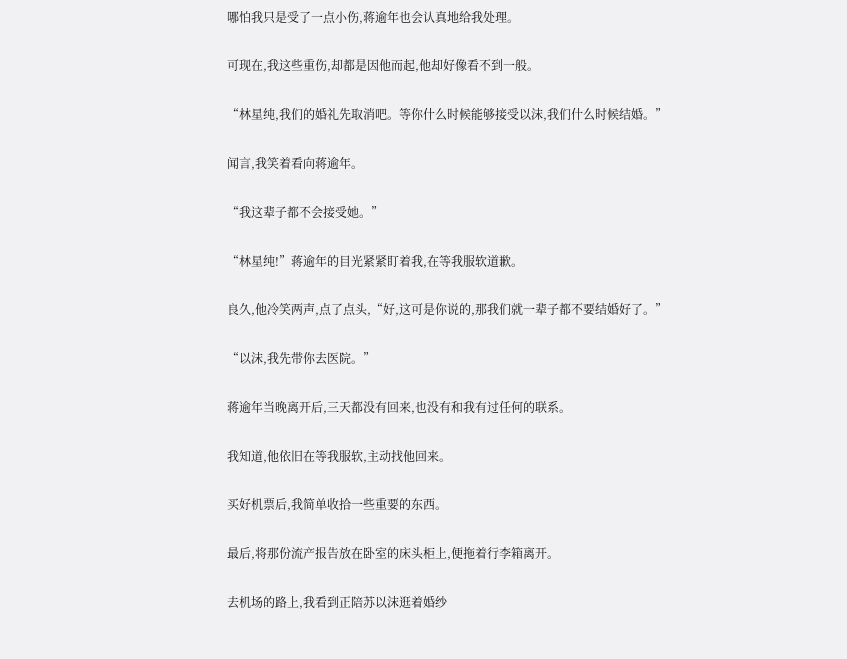哪怕我只是受了一点小伤,蒋逾年也会认真地给我处理。

可现在,我这些重伤,却都是因他而起,他却好像看不到一般。

“林星纯,我们的婚礼先取消吧。等你什么时候能够接受以沫,我们什么时候结婚。”

闻言,我笑着看向蒋逾年。

“我这辈子都不会接受她。”

“林星纯!”蒋逾年的目光紧紧盯着我,在等我服软道歉。

良久,他冷笑两声,点了点头,“好,这可是你说的,那我们就一辈子都不要结婚好了。”

“以沫,我先带你去医院。”

蒋逾年当晚离开后,三天都没有回来,也没有和我有过任何的联系。

我知道,他依旧在等我服软,主动找他回来。

买好机票后,我简单收拾一些重要的东西。

最后,将那份流产报告放在卧室的床头柜上,便拖着行李箱离开。

去机场的路上,我看到正陪苏以沫逛着婚纱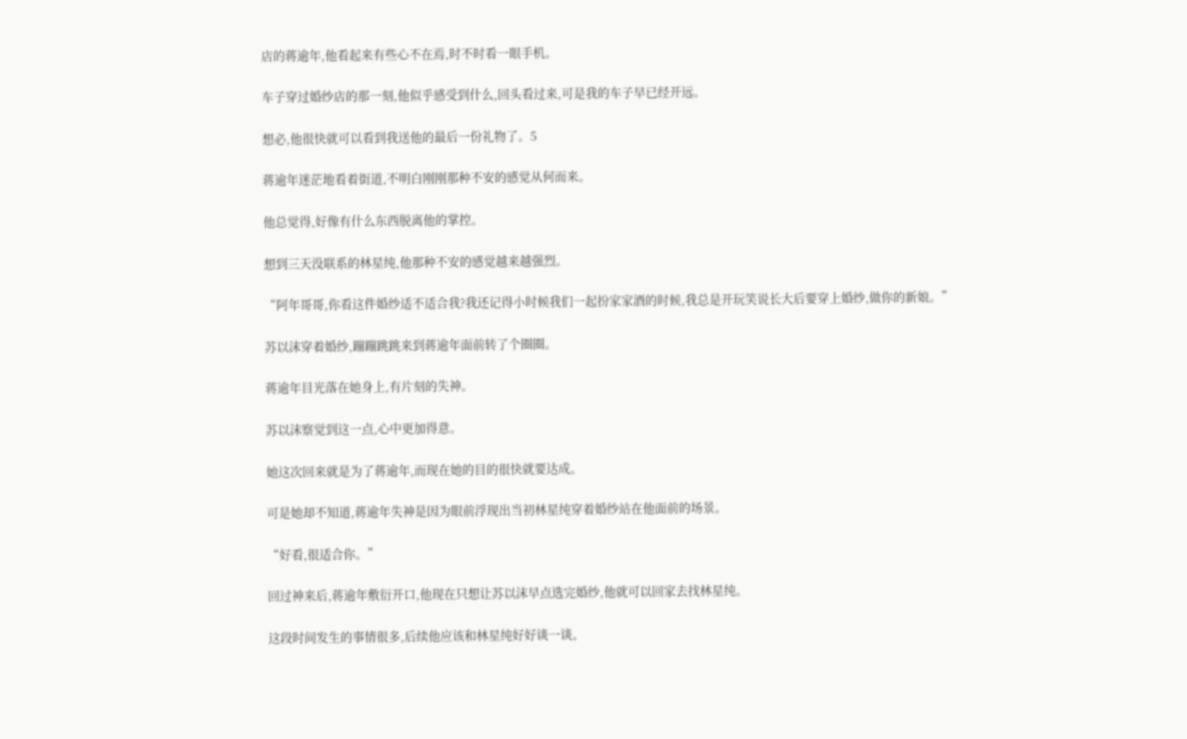店的蒋逾年,他看起来有些心不在焉,时不时看一眼手机。

车子穿过婚纱店的那一刻,他似乎感受到什么,回头看过来,可是我的车子早已经开远。

想必,他很快就可以看到我送他的最后一份礼物了。5

蒋逾年迷茫地看着街道,不明白刚刚那种不安的感觉从何而来。

他总觉得,好像有什么东西脱离他的掌控。

想到三天没联系的林星纯,他那种不安的感觉越来越强烈。

“阿年哥哥,你看这件婚纱适不适合我?我还记得小时候我们一起扮家家酒的时候,我总是开玩笑说长大后要穿上婚纱,做你的新娘。”

苏以沫穿着婚纱,蹦蹦跳跳来到蒋逾年面前转了个圈圈。

蒋逾年目光落在她身上,有片刻的失神。

苏以沫察觉到这一点,心中更加得意。

她这次回来就是为了蒋逾年,而现在她的目的很快就要达成。

可是她却不知道,蒋逾年失神是因为眼前浮现出当初林星纯穿着婚纱站在他面前的场景。

“好看,很适合你。”

回过神来后,蒋逾年敷衍开口,他现在只想让苏以沫早点选完婚纱,他就可以回家去找林星纯。

这段时间发生的事情很多,后续他应该和林星纯好好谈一谈。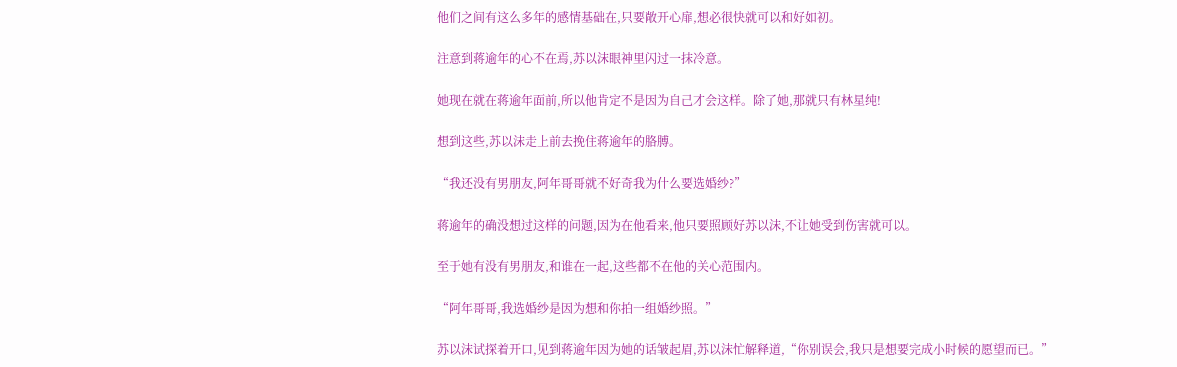他们之间有这么多年的感情基础在,只要敞开心扉,想必很快就可以和好如初。

注意到蒋逾年的心不在焉,苏以沫眼神里闪过一抹冷意。

她现在就在蒋逾年面前,所以他肯定不是因为自己才会这样。除了她,那就只有林星纯!

想到这些,苏以沫走上前去挽住蒋逾年的胳膊。

“我还没有男朋友,阿年哥哥就不好奇我为什么要选婚纱?”

蒋逾年的确没想过这样的问题,因为在他看来,他只要照顾好苏以沫,不让她受到伤害就可以。

至于她有没有男朋友,和谁在一起,这些都不在他的关心范围内。

“阿年哥哥,我选婚纱是因为想和你拍一组婚纱照。”

苏以沫试探着开口,见到蒋逾年因为她的话皱起眉,苏以沫忙解释道,“你别误会,我只是想要完成小时候的愿望而已。”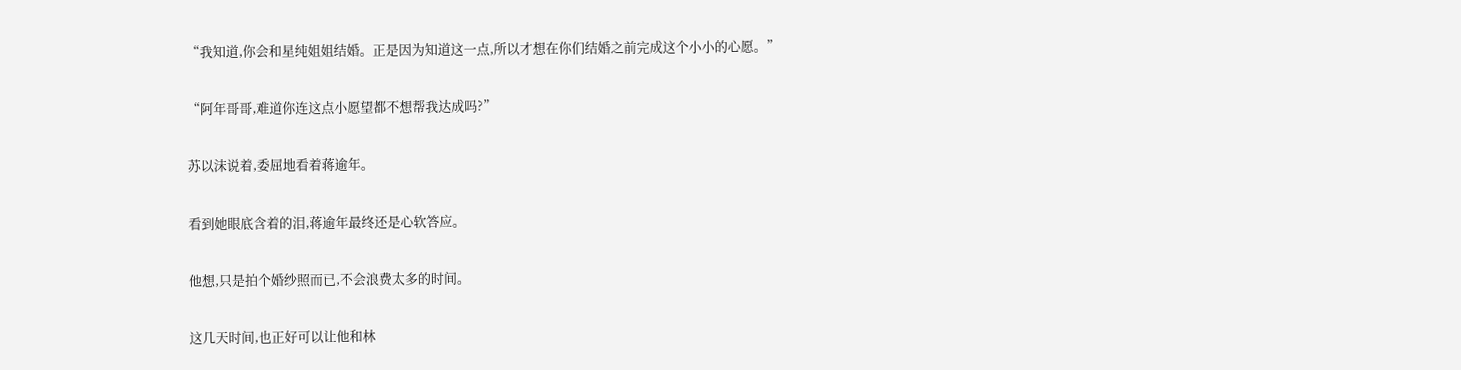“我知道,你会和星纯姐姐结婚。正是因为知道这一点,所以才想在你们结婚之前完成这个小小的心愿。”

“阿年哥哥,难道你连这点小愿望都不想帮我达成吗?”

苏以沫说着,委屈地看着蒋逾年。

看到她眼底含着的泪,蒋逾年最终还是心软答应。

他想,只是拍个婚纱照而已,不会浪费太多的时间。

这几天时间,也正好可以让他和林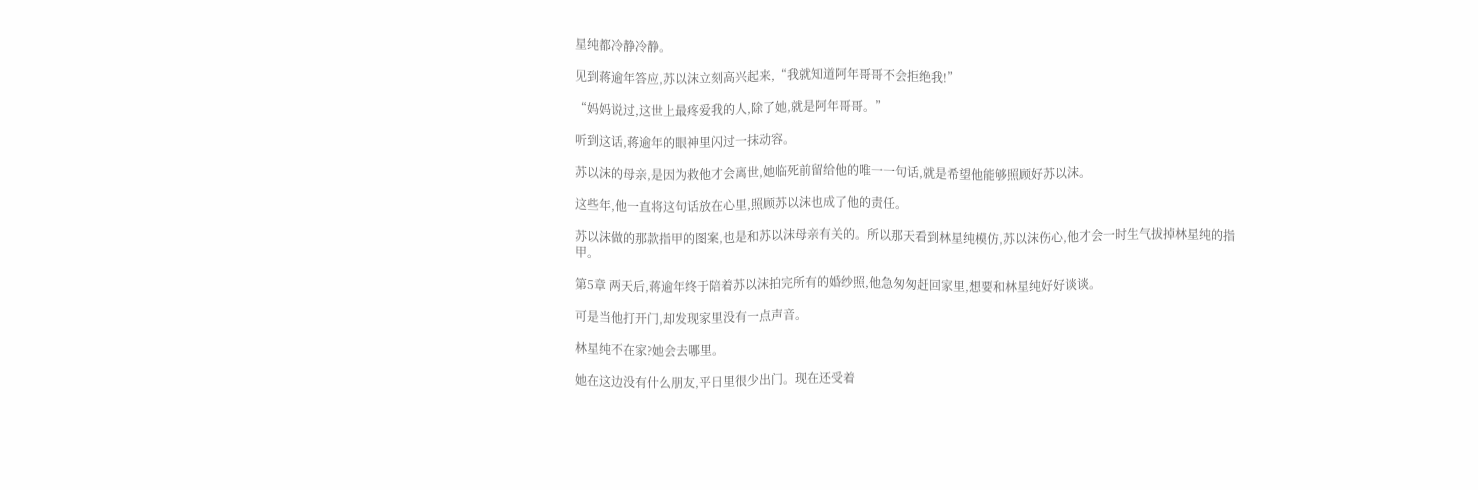星纯都冷静冷静。

见到蒋逾年答应,苏以沫立刻高兴起来,“我就知道阿年哥哥不会拒绝我!”

“妈妈说过,这世上最疼爱我的人,除了她,就是阿年哥哥。”

听到这话,蒋逾年的眼神里闪过一抹动容。

苏以沫的母亲,是因为救他才会离世,她临死前留给他的唯一一句话,就是希望他能够照顾好苏以沫。

这些年,他一直将这句话放在心里,照顾苏以沫也成了他的责任。

苏以沫做的那款指甲的图案,也是和苏以沫母亲有关的。所以那天看到林星纯模仿,苏以沫伤心,他才会一时生气拔掉林星纯的指甲。

第5章 两天后,蒋逾年终于陪着苏以沫拍完所有的婚纱照,他急匆匆赶回家里,想要和林星纯好好谈谈。

可是当他打开门,却发现家里没有一点声音。

林星纯不在家?她会去哪里。

她在这边没有什么朋友,平日里很少出门。现在还受着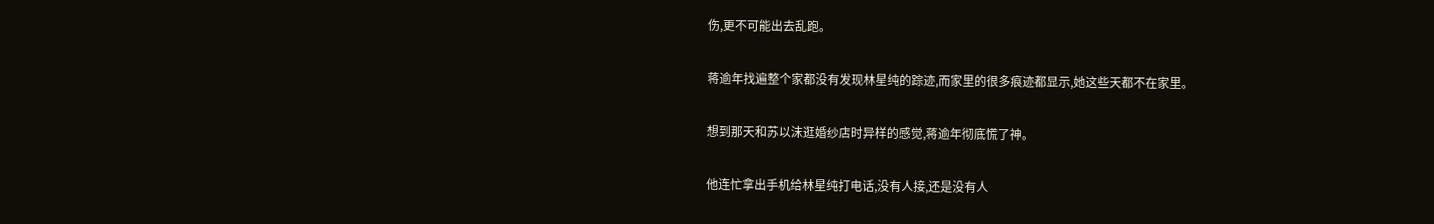伤,更不可能出去乱跑。

蒋逾年找遍整个家都没有发现林星纯的踪迹,而家里的很多痕迹都显示,她这些天都不在家里。

想到那天和苏以沫逛婚纱店时异样的感觉,蒋逾年彻底慌了神。

他连忙拿出手机给林星纯打电话,没有人接,还是没有人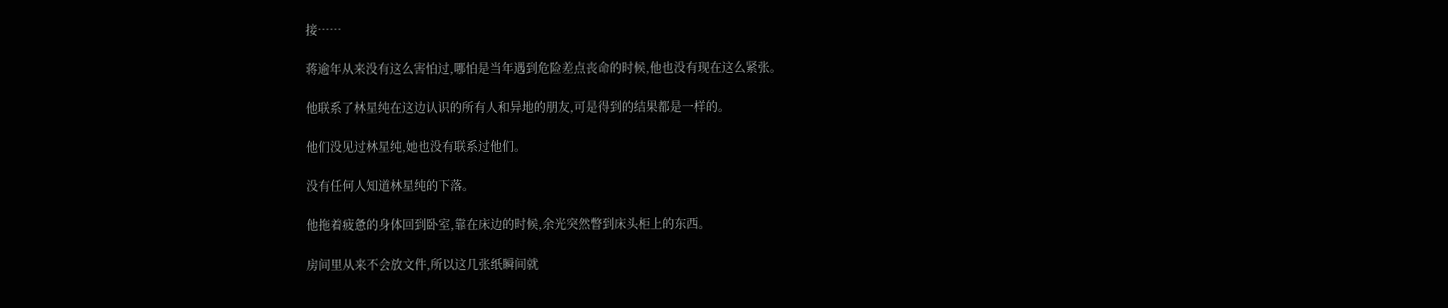接……

蒋逾年从来没有这么害怕过,哪怕是当年遇到危险差点丧命的时候,他也没有现在这么紧张。

他联系了林星纯在这边认识的所有人和异地的朋友,可是得到的结果都是一样的。

他们没见过林星纯,她也没有联系过他们。

没有任何人知道林星纯的下落。

他拖着疲惫的身体回到卧室,靠在床边的时候,余光突然瞥到床头柜上的东西。

房间里从来不会放文件,所以这几张纸瞬间就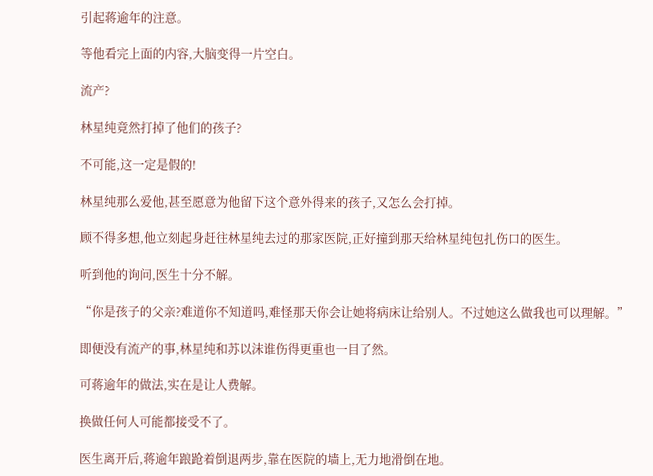引起蒋逾年的注意。

等他看完上面的内容,大脑变得一片空白。

流产?

林星纯竟然打掉了他们的孩子?

不可能,这一定是假的!

林星纯那么爱他,甚至愿意为他留下这个意外得来的孩子,又怎么会打掉。

顾不得多想,他立刻起身赶往林星纯去过的那家医院,正好撞到那天给林星纯包扎伤口的医生。

听到他的询问,医生十分不解。

“你是孩子的父亲?难道你不知道吗,难怪那天你会让她将病床让给别人。不过她这么做我也可以理解。”

即便没有流产的事,林星纯和苏以沫谁伤得更重也一目了然。

可蒋逾年的做法,实在是让人费解。

换做任何人可能都接受不了。

医生离开后,蒋逾年踉跄着倒退两步,靠在医院的墙上,无力地滑倒在地。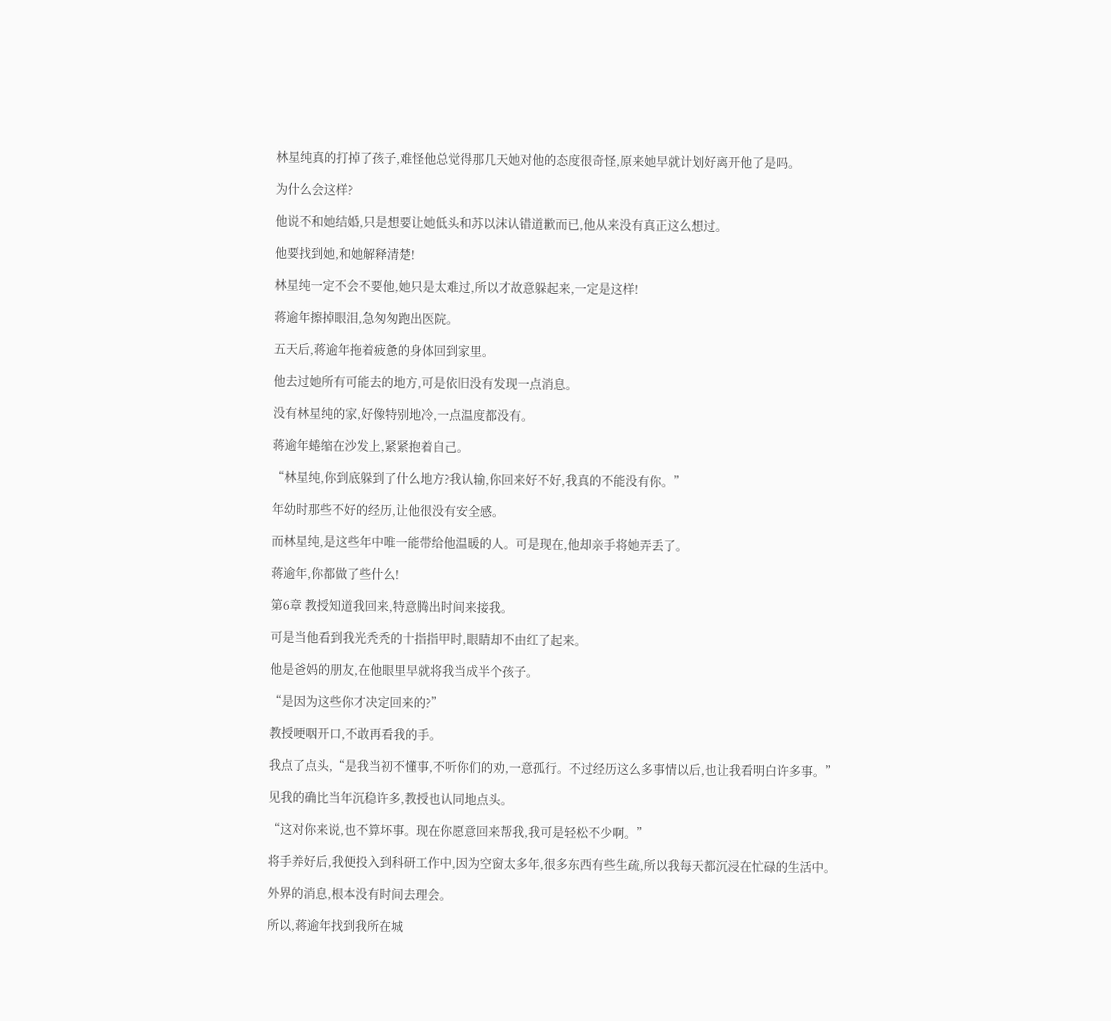林星纯真的打掉了孩子,难怪他总觉得那几天她对他的态度很奇怪,原来她早就计划好离开他了是吗。

为什么会这样?

他说不和她结婚,只是想要让她低头和苏以沫认错道歉而已,他从来没有真正这么想过。

他要找到她,和她解释清楚!

林星纯一定不会不要他,她只是太难过,所以才故意躲起来,一定是这样!

蒋逾年擦掉眼泪,急匆匆跑出医院。

五天后,蒋逾年拖着疲惫的身体回到家里。

他去过她所有可能去的地方,可是依旧没有发现一点消息。

没有林星纯的家,好像特别地冷,一点温度都没有。

蒋逾年蜷缩在沙发上,紧紧抱着自己。

“林星纯,你到底躲到了什么地方?我认输,你回来好不好,我真的不能没有你。”

年幼时那些不好的经历,让他很没有安全感。

而林星纯,是这些年中唯一能带给他温暖的人。可是现在,他却亲手将她弄丢了。

蒋逾年,你都做了些什么!

第6章 教授知道我回来,特意腾出时间来接我。

可是当他看到我光秃秃的十指指甲时,眼睛却不由红了起来。

他是爸妈的朋友,在他眼里早就将我当成半个孩子。

“是因为这些你才决定回来的?”

教授哽咽开口,不敢再看我的手。

我点了点头,“是我当初不懂事,不听你们的劝,一意孤行。不过经历这么多事情以后,也让我看明白许多事。”

见我的确比当年沉稳许多,教授也认同地点头。

“这对你来说,也不算坏事。现在你愿意回来帮我,我可是轻松不少啊。”

将手养好后,我便投入到科研工作中,因为空窗太多年,很多东西有些生疏,所以我每天都沉浸在忙碌的生活中。

外界的消息,根本没有时间去理会。

所以,蒋逾年找到我所在城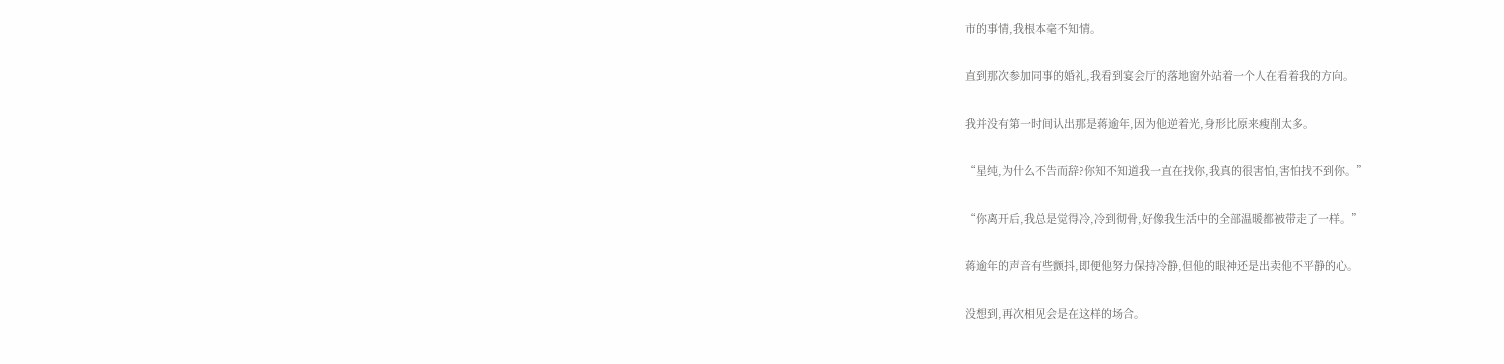市的事情,我根本毫不知情。

直到那次参加同事的婚礼,我看到宴会厅的落地窗外站着一个人在看着我的方向。

我并没有第一时间认出那是蒋逾年,因为他逆着光,身形比原来瘦削太多。

“星纯,为什么不告而辞?你知不知道我一直在找你,我真的很害怕,害怕找不到你。”

“你离开后,我总是觉得冷,冷到彻骨,好像我生活中的全部温暖都被带走了一样。”

蒋逾年的声音有些颤抖,即便他努力保持冷静,但他的眼神还是出卖他不平静的心。

没想到,再次相见会是在这样的场合。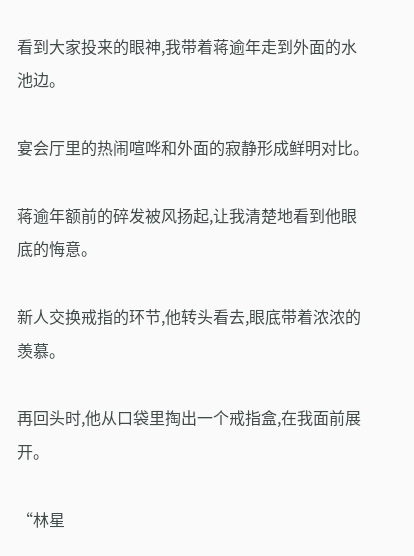看到大家投来的眼神,我带着蒋逾年走到外面的水池边。

宴会厅里的热闹喧哗和外面的寂静形成鲜明对比。

蒋逾年额前的碎发被风扬起,让我清楚地看到他眼底的悔意。

新人交换戒指的环节,他转头看去,眼底带着浓浓的羡慕。

再回头时,他从口袋里掏出一个戒指盒,在我面前展开。

“林星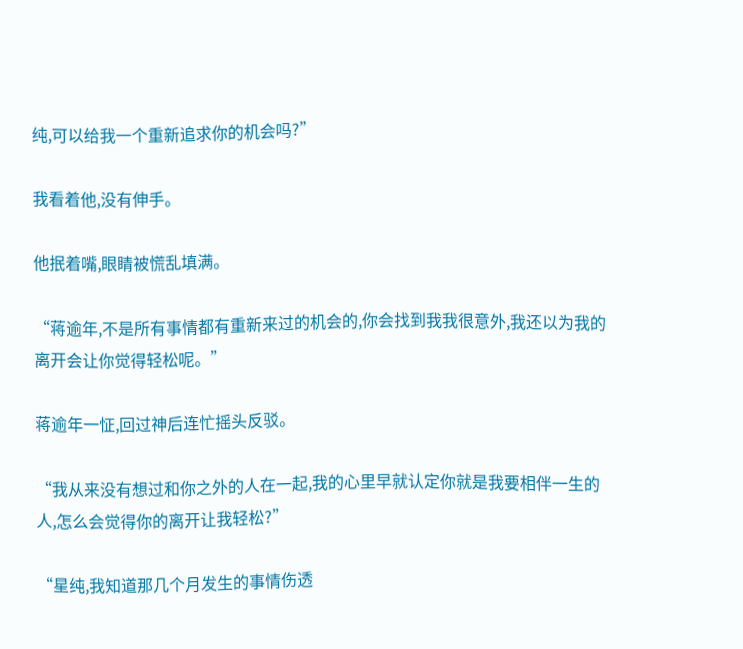纯,可以给我一个重新追求你的机会吗?”

我看着他,没有伸手。

他抿着嘴,眼睛被慌乱填满。

“蒋逾年,不是所有事情都有重新来过的机会的,你会找到我我很意外,我还以为我的离开会让你觉得轻松呢。”

蒋逾年一怔,回过神后连忙摇头反驳。

“我从来没有想过和你之外的人在一起,我的心里早就认定你就是我要相伴一生的人,怎么会觉得你的离开让我轻松?”

“星纯,我知道那几个月发生的事情伤透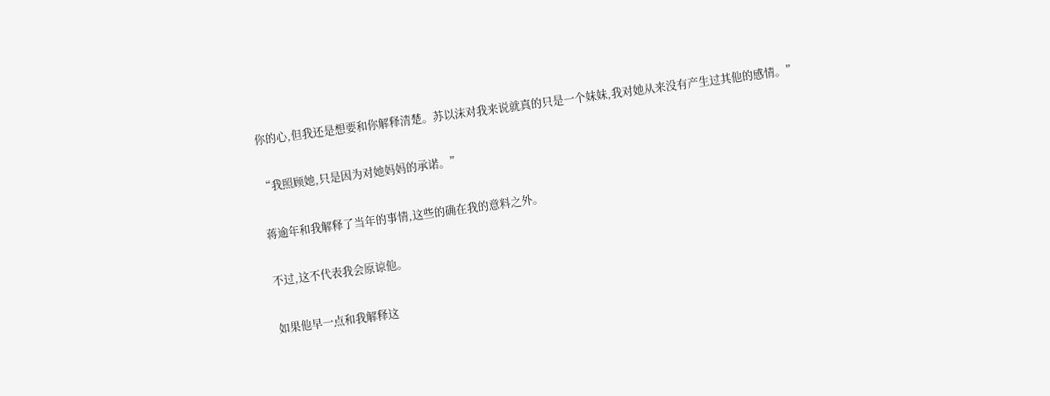你的心,但我还是想要和你解释清楚。苏以沫对我来说就真的只是一个妹妹,我对她从来没有产生过其他的感情。”

“我照顾她,只是因为对她妈妈的承诺。”

蒋逾年和我解释了当年的事情,这些的确在我的意料之外。

不过,这不代表我会原谅他。

如果他早一点和我解释这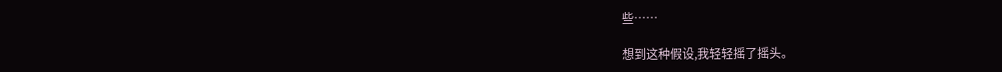些……

想到这种假设,我轻轻摇了摇头。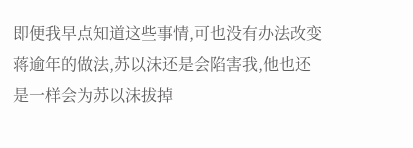即便我早点知道这些事情,可也没有办法改变蒋逾年的做法,苏以沫还是会陷害我,他也还是一样会为苏以沫拔掉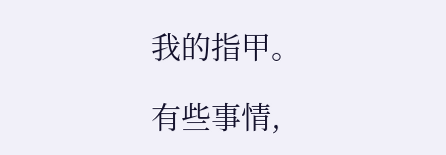我的指甲。

有些事情,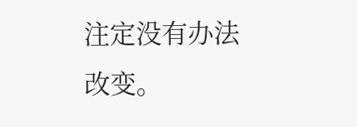注定没有办法改变。